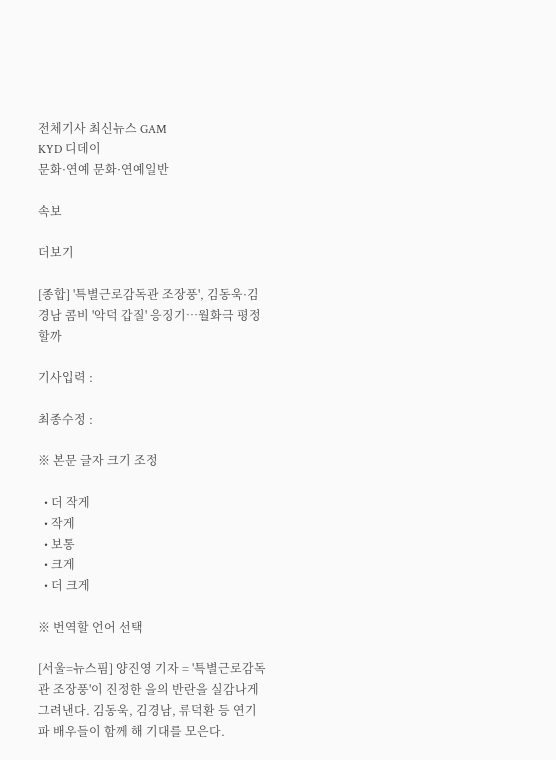전체기사 최신뉴스 GAM
KYD 디데이
문화·연예 문화·연예일반

속보

더보기

[종합] '특별근로감독관 조장풍', 김동욱·김경남 콤비 '악덕 갑질' 응징기…월화극 평정할까

기사입력 :

최종수정 :

※ 본문 글자 크기 조정

  • 더 작게
  • 작게
  • 보통
  • 크게
  • 더 크게

※ 번역할 언어 선택

[서울=뉴스핌] 양진영 기자 = '특별근로감독관 조장풍'이 진정한 을의 반란을 실감나게 그려낸다. 김동욱, 김경남, 류덕환 등 연기파 배우들이 함께 해 기대를 모은다.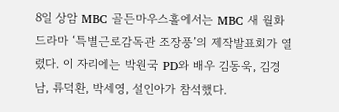8일 상암 MBC 골든마우스홀에서는 MBC 새 월화드라마 ‘특별근로감독관 조장풍’의 제작발표회가 열렸다. 이 자리에는 박원국 PD와 배우 김동욱, 김경남, 류덕환, 박세영, 설인아가 참석했다.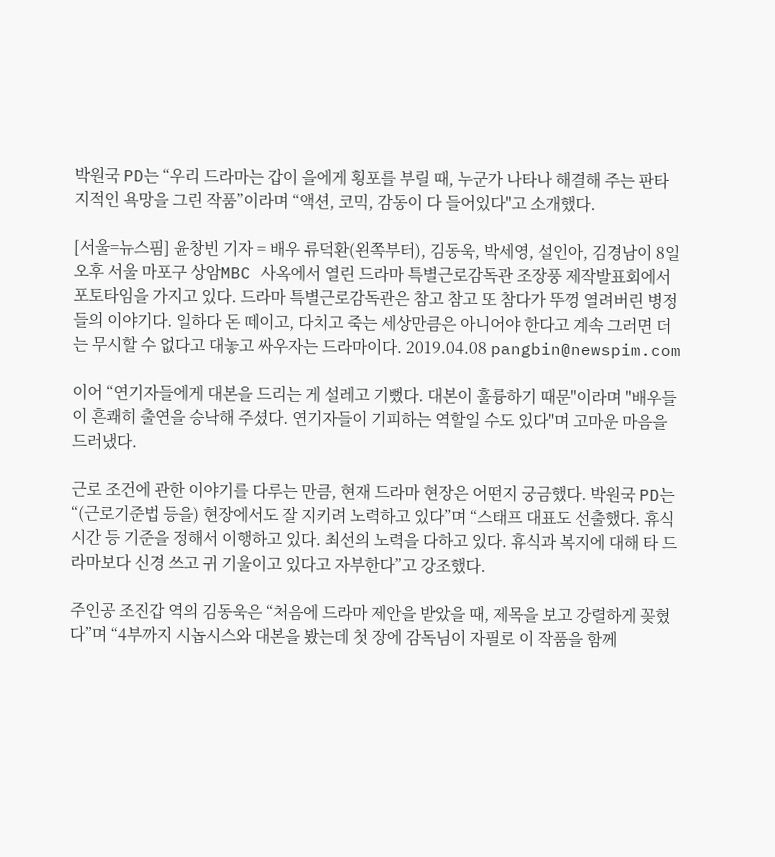박원국 PD는 “우리 드라마는 갑이 을에게 횡포를 부릴 때, 누군가 나타나 해결해 주는 판타지적인 욕망을 그린 작품”이라며 “액션, 코믹, 감동이 다 들어있다"고 소개했다.

[서울=뉴스핌] 윤창빈 기자 = 배우 류덕환(왼쪽부터), 김동욱, 박세영, 설인아, 김경남이 8일 오후 서울 마포구 상암MBC 사옥에서 열린 드라마 특별근로감독관 조장풍 제작발표회에서 포토타임을 가지고 있다. 드라마 특별근로감독관은 참고 참고 또 참다가 뚜껑 열려버린 병정들의 이야기다. 일하다 돈 떼이고, 다치고 죽는 세상만큼은 아니어야 한다고 계속 그러면 더는 무시할 수 없다고 대놓고 싸우자는 드라마이다. 2019.04.08 pangbin@newspim.com

이어 “연기자들에게 대본을 드리는 게 설레고 기뻤다. 대본이 훌륭하기 때문"이라며 "배우들이 흔쾌히 출연을 승낙해 주셨다. 연기자들이 기피하는 역할일 수도 있다"며 고마운 마음을 드러냈다.

근로 조건에 관한 이야기를 다루는 만큼, 현재 드라마 현장은 어떤지 궁금했다. 박원국 PD는 “(근로기준법 등을) 현장에서도 잘 지키려 노력하고 있다”며 “스태프 대표도 선출했다. 휴식 시간 등 기준을 정해서 이행하고 있다. 최선의 노력을 다하고 있다. 휴식과 복지에 대해 타 드라마보다 신경 쓰고 귀 기울이고 있다고 자부한다”고 강조했다.

주인공 조진갑 역의 김동욱은 “처음에 드라마 제안을 받았을 때, 제목을 보고 강렬하게 꽂혔다”며 “4부까지 시놉시스와 대본을 봤는데 첫 장에 감독님이 자필로 이 작품을 함께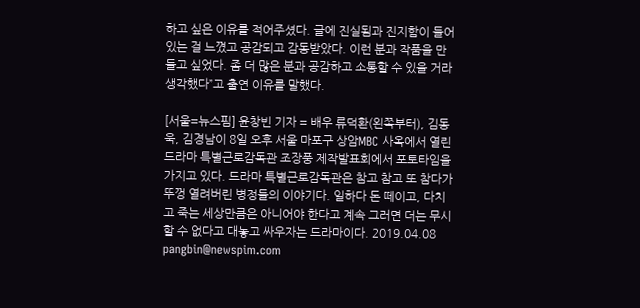하고 싶은 이유를 적어주셨다. 글에 진실됨과 진지함이 들어있는 걸 느꼈고 공감되고 감동받았다. 이런 분과 작품을 만들고 싶었다. 좀 더 많은 분과 공감하고 소통할 수 있을 거라 생각했다”고 출연 이유를 말했다.

[서울=뉴스핌] 윤창빈 기자 = 배우 류덕환(왼쪽부터), 김동욱, 김경남이 8일 오후 서울 마포구 상암MBC 사옥에서 열린 드라마 특별근로감독관 조장풍 제작발표회에서 포토타임을 가지고 있다. 드라마 특별근로감독관은 참고 참고 또 참다가 뚜껑 열려버린 병정들의 이야기다. 일하다 돈 떼이고, 다치고 죽는 세상만큼은 아니어야 한다고 계속 그러면 더는 무시할 수 없다고 대놓고 싸우자는 드라마이다. 2019.04.08 pangbin@newspim.com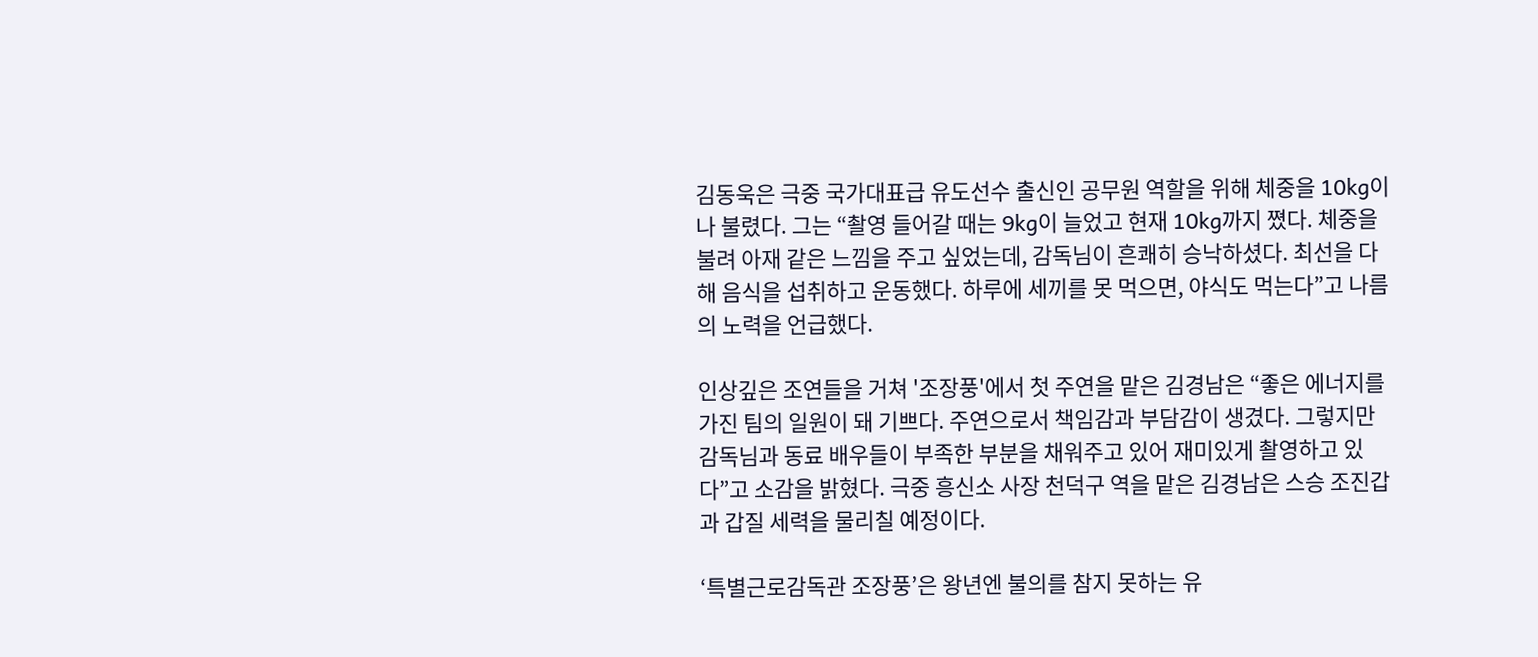김동욱은 극중 국가대표급 유도선수 출신인 공무원 역할을 위해 체중을 10kg이나 불렸다. 그는 “촬영 들어갈 때는 9kg이 늘었고 현재 10kg까지 쪘다. 체중을 불려 아재 같은 느낌을 주고 싶었는데, 감독님이 흔쾌히 승낙하셨다. 최선을 다해 음식을 섭취하고 운동했다. 하루에 세끼를 못 먹으면, 야식도 먹는다”고 나름의 노력을 언급했다.

인상깊은 조연들을 거쳐 '조장풍'에서 첫 주연을 맡은 김경남은 “좋은 에너지를 가진 팀의 일원이 돼 기쁘다. 주연으로서 책임감과 부담감이 생겼다. 그렇지만 감독님과 동료 배우들이 부족한 부분을 채워주고 있어 재미있게 촬영하고 있다”고 소감을 밝혔다. 극중 흥신소 사장 천덕구 역을 맡은 김경남은 스승 조진갑과 갑질 세력을 물리칠 예정이다.

‘특별근로감독관 조장풍’은 왕년엔 불의를 참지 못하는 유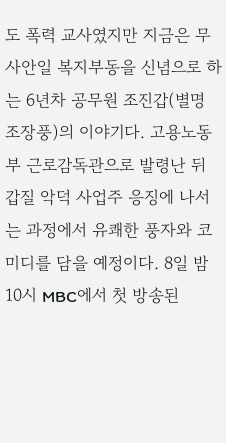도 폭력 교사였지만 지금은 무사안일 복지부동을 신념으로 하는 6년차 공무원 조진갑(별명 조장풍)의 이야기다. 고용노동부 근로감독관으로 발령난 뒤 갑질 악덕 사업주 응징에 나서는 과정에서 유쾌한 풍자와 코미디를 담을 예정이다. 8일 밤 10시 MBC에서 첫 방송된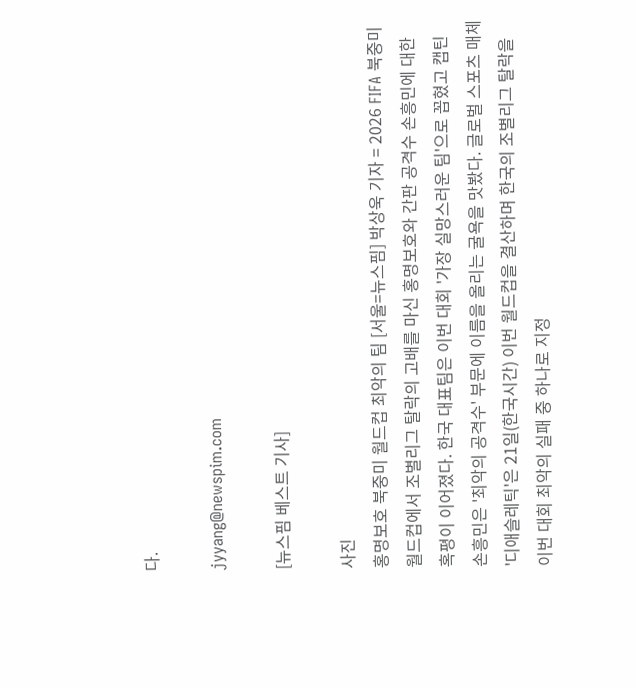다.

jyyang@newspim.com

[뉴스핌 베스트 기사]

사진
홍명보호 북중미 월드컵 최악의 팀 [서울=뉴스핌] 박상욱 기자 = 2026 FIFA 북중미 월드컵에서 조별리그 탈락의 고배를 마신 홍명보호와 간판 공격수 손흥민에 대한 혹평이 이어졌다. 한국 대표팀은 이번 대회 '가장 실망스러운 팀'으로 꼽혔고 캡틴 손흥민은 '최악의 공격수' 부문에 이름을 올리는 굴욕을 맛봤다. 글로벌 스포츠 매체 '디애슬레틱'은 21일(한국시간) 이번 월드컵을 결산하며 한국의 조별리그 탈락을 이번 대회 최악의 실패 중 하나로 지정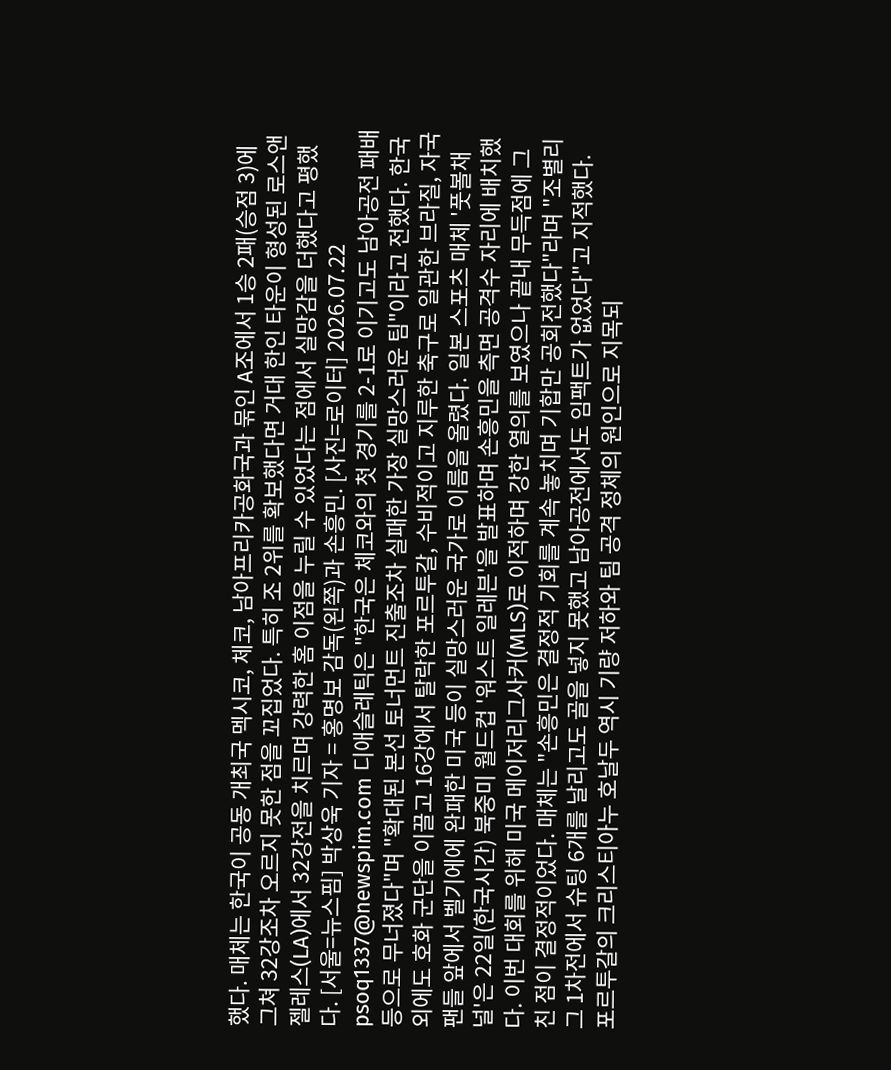했다. 매체는 한국이 공동 개최국 멕시코, 체코, 남아프리카공화국과 묶인 A조에서 1승 2패(승점 3)에 그쳐 32강조차 오르지 못한 점을 꼬집었다. 특히 조 2위를 확보했다면 거대 한인 타운이 형성된 로스앤젤레스(LA)에서 32강전을 치르며 강력한 홈 이점을 누릴 수 있었다는 점에서 실망감을 더했다고 평했다. [서울=뉴스핌] 박상욱 기자 = 홍명보 감독(왼쪽)과 손흥민. [사진=로이터] 2026.07.22 psoq1337@newspim.com 디애슬레틱은 "한국은 체코와의 첫 경기를 2-1로 이기고도 남아공전 패배 등으로 무너졌다"며 "확대된 본선 토너먼트 진출조차 실패한 가장 실망스러운 팀"이라고 전했다. 한국 외에도 호화 군단을 이끌고 16강에서 탈락한 포르투갈, 수비적이고 지루한 축구로 일관한 브라질, 자국 팬들 앞에서 벨기에에 완패한 미국 등이 실망스러운 국가로 이름을 올렸다. 일본 스포츠 매체 '풋볼채널'은 22일(한국시간) 북중미 월드컵 '워스트 일레븐'을 발표하며 손흥민을 측면 공격수 자리에 배치했다. 이번 대회를 위해 미국 메이저리그사커(MLS)로 이적하며 강한 열의를 보였으나 끝내 무득점에 그친 점이 결정적이었다. 매체는 "손흥민은 결정적 기회를 계속 놓치며 기합만 공회전했다"라며 "조별리그 1차전에서 슈팅 6개를 날리고도 골을 넣지 못했고 남아공전에서도 임팩트가 없었다"고 지적했다. 포르투갈의 크리스티아누 호날두 역시 기량 저하와 팀 공격 정체의 원인으로 지목되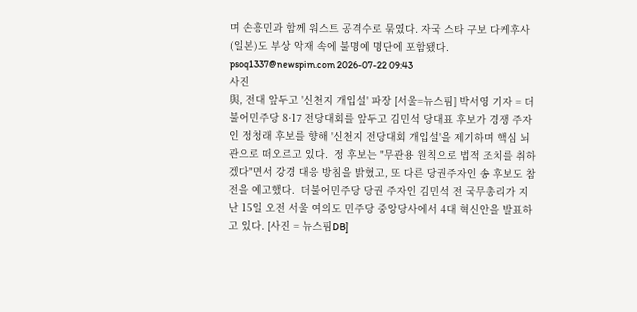며 손흥민과 함께 워스트 공격수로 묶였다. 자국 스타 구보 다케후사(일본)도 부상 악재 속에 불명예 명단에 포함됐다. psoq1337@newspim.com 2026-07-22 09:43
사진
與, 전대 앞두고 '신천지 개입설' 파장 [서울=뉴스핌] 박서영 기자 = 더불어민주당 8·17 전당대회를 앞두고 김민석 당대표 후보가 경쟁 주자인 정청래 후보를 향해 '신천지 전당대회 개입설'을 제기하며 핵심 뇌관으로 떠오르고 있다.  정 후보는 "무관용 원칙으로 법적 조치를 취하겠다"면서 강경 대응 방침을 밝혔고, 또 다른 당권주자인 송 후보도 참전을 예고했다.  더불어민주당 당권 주자인 김민석 전 국무총리가 지난 15일 오전 서울 여의도 민주당 중앙당사에서 4대 혁신안을 발표하고 있다. [사진 = 뉴스핌DB]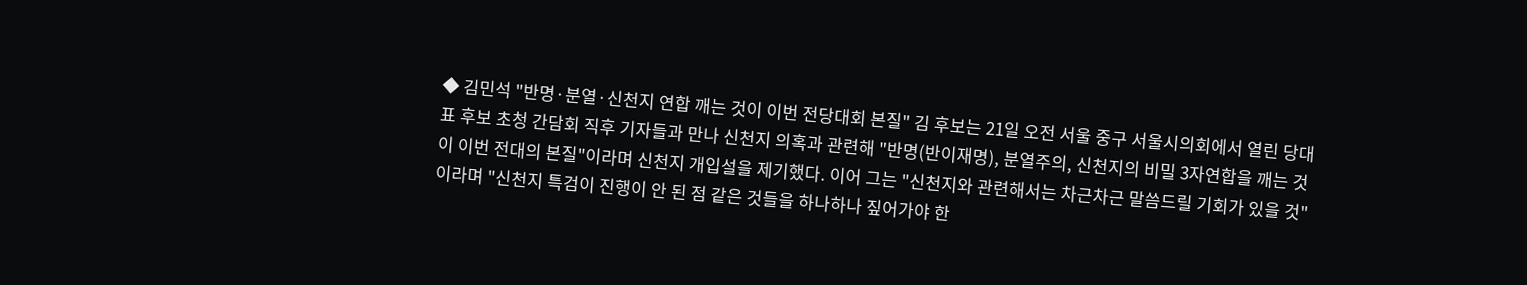◆ 김민석 "반명·분열·신천지 연합 깨는 것이 이번 전당대회 본질" 김 후보는 21일 오전 서울 중구 서울시의회에서 열린 당대표 후보 초청 간담회 직후 기자들과 만나 신천지 의혹과 관련해 "반명(반이재명), 분열주의, 신천지의 비밀 3자연합을 깨는 것이 이번 전대의 본질"이라며 신천지 개입설을 제기했다. 이어 그는 "신천지와 관련해서는 차근차근 말씀드릴 기회가 있을 것"이라며 "신천지 특검이 진행이 안 된 점 같은 것들을 하나하나 짚어가야 한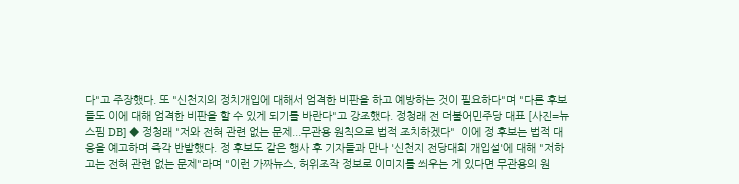다"고 주장했다. 또 "신천지의 정치개입에 대해서 엄격한 비판을 하고 예방하는 것이 필요하다"며 "다른 후보들도 이에 대해 엄격한 비판을 할 수 있게 되기를 바란다"고 강조했다. 정청래 전 더불어민주당 대표 [사진=뉴스핌 DB] ◆ 정청래 "저와 전혀 관련 없는 문제...무관용 원칙으로 법적 조치하겠다"  이에 정 후보는 법적 대응을 예고하며 즉각 반발했다. 정 후보도 같은 행사 후 기자들과 만나 '신천지 전당대회 개입설'에 대해 "저하고는 전혀 관련 없는 문제"라며 "이런 가짜뉴스, 허위조작 정보로 이미지를 씌우는 게 있다면 무관용의 원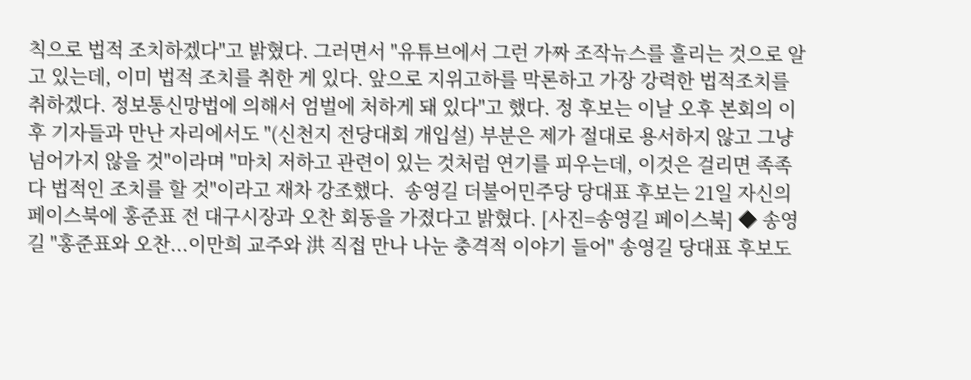칙으로 법적 조치하겠다"고 밝혔다. 그러면서 "유튜브에서 그런 가짜 조작뉴스를 흘리는 것으로 알고 있는데, 이미 법적 조치를 취한 게 있다. 앞으로 지위고하를 막론하고 가장 강력한 법적조치를 취하겠다. 정보통신망법에 의해서 엄벌에 처하게 돼 있다"고 했다. 정 후보는 이날 오후 본회의 이후 기자들과 만난 자리에서도 "(신천지 전당대회 개입설) 부분은 제가 절대로 용서하지 않고 그냥 넘어가지 않을 것"이라며 "마치 저하고 관련이 있는 것처럼 연기를 피우는데, 이것은 걸리면 족족 다 법적인 조치를 할 것"이라고 재차 강조했다.  송영길 더불어민주당 당대표 후보는 21일 자신의 페이스북에 홍준표 전 대구시장과 오찬 회동을 가졌다고 밝혔다. [사진=송영길 페이스북] ◆ 송영길 "홍준표와 오찬...이만희 교주와 洪 직접 만나 나눈 충격적 이야기 들어" 송영길 당대표 후보도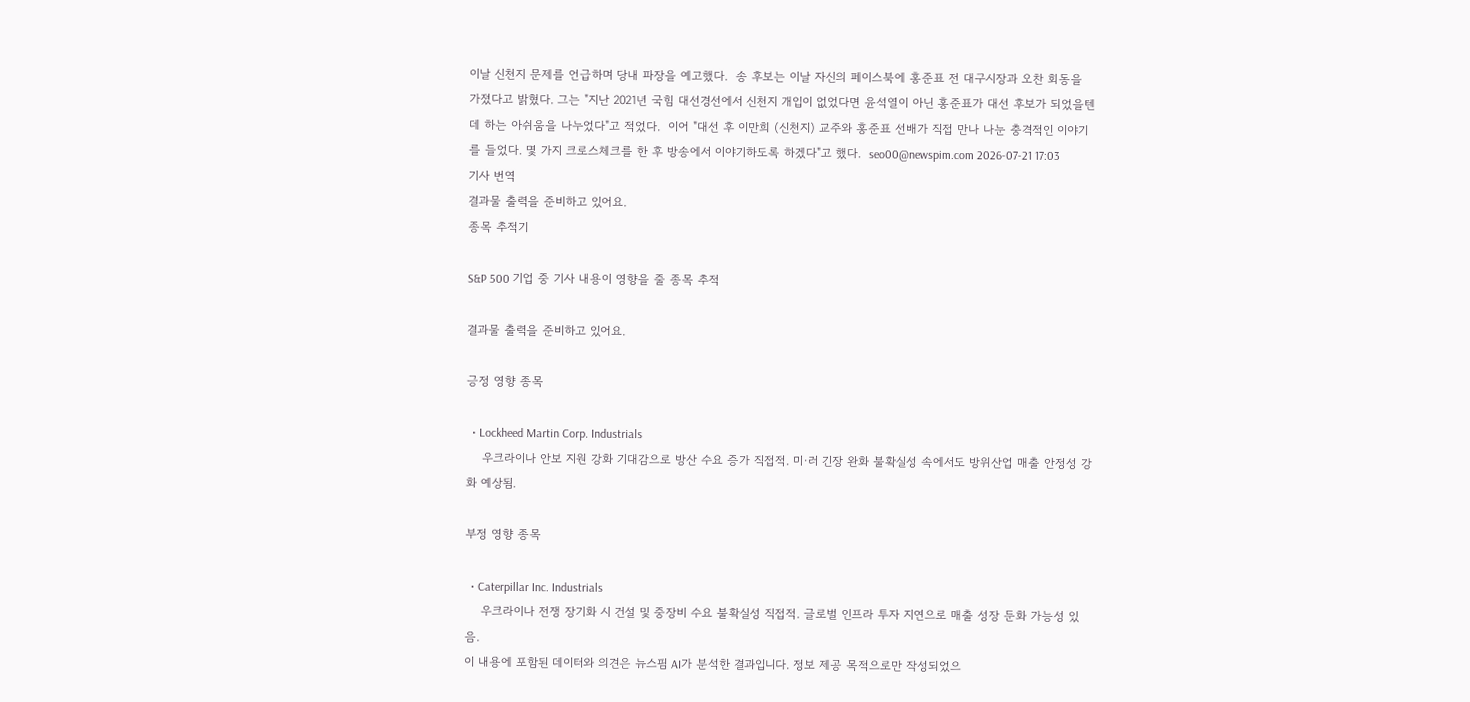이날 신천지 문제를 언급하며 당내 파장을 예고했다.  송 후보는 이날 자신의 페이스북에 홍준표 전 대구시장과 오찬 회동을 가졌다고 밝혔다. 그는 "지난 2021년 국힘 대선경선에서 신천지 개입이 없었다면 윤석열이 아닌 홍준표가 대선 후보가 되었을텐데 하는 아쉬움을 나누었다"고 적었다.  이어 "대선 후 이만희 (신천지) 교주와 홍준표 선배가 직접 만나 나눈 충격적인 이야기를 들었다. 몇 가지 크로스체크를 한 후 방송에서 이야기하도록 하겠다"고 했다.  seo00@newspim.com 2026-07-21 17:03
기사 번역
결과물 출력을 준비하고 있어요.
종목 추적기

S&P 500 기업 중 기사 내용이 영향을 줄 종목 추적

결과물 출력을 준비하고 있어요.

긍정 영향 종목

  • Lockheed Martin Corp. Industrials
    우크라이나 안보 지원 강화 기대감으로 방산 수요 증가 직접적. 미·러 긴장 완화 불확실성 속에서도 방위산업 매출 안정성 강화 예상됨.

부정 영향 종목

  • Caterpillar Inc. Industrials
    우크라이나 전쟁 장기화 시 건설 및 중장비 수요 불확실성 직접적. 글로벌 인프라 투자 지연으로 매출 성장 둔화 가능성 있음.
이 내용에 포함된 데이터와 의견은 뉴스핌 AI가 분석한 결과입니다. 정보 제공 목적으로만 작성되었으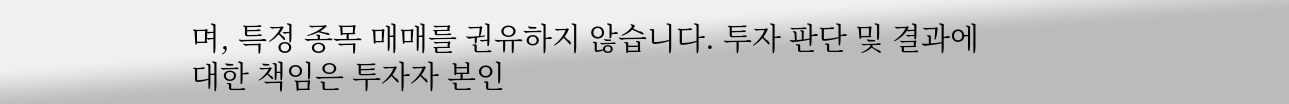며, 특정 종목 매매를 권유하지 않습니다. 투자 판단 및 결과에 대한 책임은 투자자 본인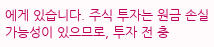에게 있습니다. 주식 투자는 원금 손실 가능성이 있으므로, 투자 전 충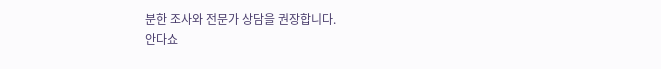분한 조사와 전문가 상담을 권장합니다.
안다쇼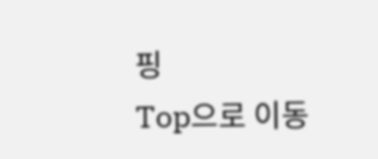핑
Top으로 이동